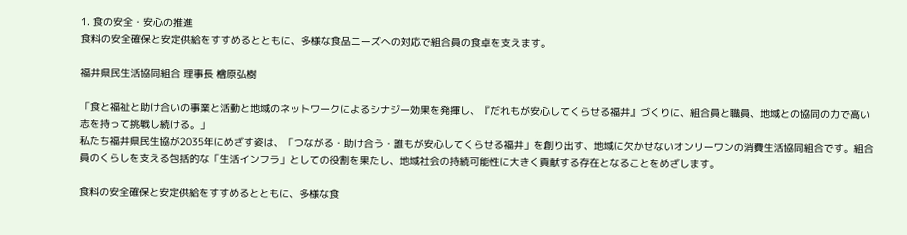1. 食の安全・安心の推進
食料の安全確保と安定供給をすすめるとともに、多様な食品ニーズへの対応で組合員の食卓を支えます。

福井県民生活協同組合 理事長 檜原弘樹

「食と福祉と助け合いの事業と活動と地域のネットワークによるシナジー効果を発揮し、『だれもが安心してくらせる福井』づくりに、組合員と職員、地域との協同の力で高い志を持って挑戦し続ける。」
私たち福井県民生協が2035年にめざす姿は、「つながる・助け合う・誰もが安心してくらせる福井」を創り出す、地域に欠かせないオンリーワンの消費生活協同組合です。組合員のくらしを支える包括的な「生活インフラ」としての役割を果たし、地域社会の持続可能性に大きく貢献する存在となることをめざします。

食料の安全確保と安定供給をすすめるとともに、多様な食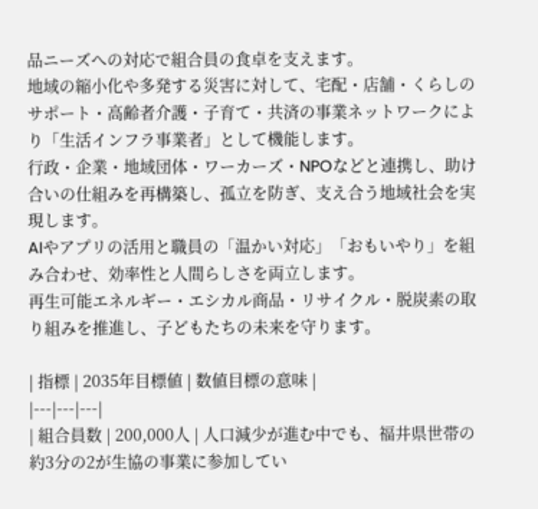品ニーズへの対応で組合員の食卓を支えます。
地域の縮小化や多発する災害に対して、宅配・店舗・くらしのサポート・高齢者介護・子育て・共済の事業ネットワークにより「生活インフラ事業者」として機能します。
行政・企業・地域団体・ワーカーズ・NPOなどと連携し、助け合いの仕組みを再構築し、孤立を防ぎ、支え合う地域社会を実現します。
AIやアプリの活用と職員の「温かい対応」「おもいやり」を組み合わせ、効率性と人間らしさを両立します。
再生可能エネルギー・エシカル商品・リサイクル・脱炭素の取り組みを推進し、子どもたちの未来を守ります。

| 指標 | 2035年目標値 | 数値目標の意味 |
|---|---|---|
| 組合員数 | 200,000人 | 人口減少が進む中でも、福井県世帯の約3分の2が生協の事業に参加してい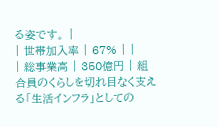る姿です。 |
| 世帯加入率 | 67% | |
| 総事業高 | 350億円 | 組合員のくらしを切れ目なく支える「生活インフラ」としての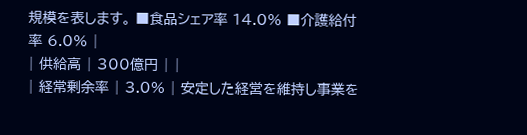規模を表します。 ■食品シェア率 14.0% ■介護給付率 6.0% |
| 供給高 | 300億円 | |
| 経常剰余率 | 3.0% | 安定した経営を維持し事業を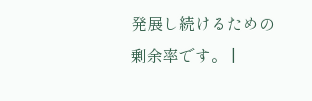発展し続けるための剰余率です。 |